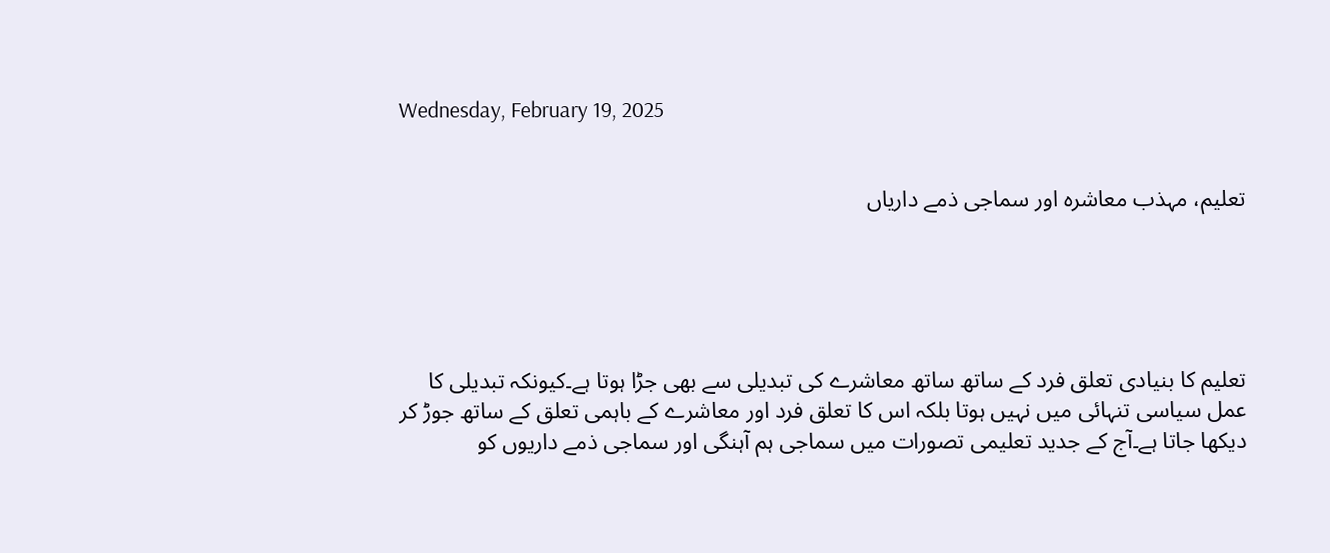Wednesday, February 19, 2025


تعلیم، مہذب معاشرہ اور سماجی ذمے داریاں





تعلیم کا بنیادی تعلق فرد کے ساتھ ساتھ معاشرے کی تبدیلی سے بھی جڑا ہوتا ہے۔کیونکہ تبدیلی کا عمل سیاسی تنہائی میں نہیں ہوتا بلکہ اس کا تعلق فرد اور معاشرے کے باہمی تعلق کے ساتھ جوڑ کر دیکھا جاتا ہے۔آج کے جدید تعلیمی تصورات میں سماجی ہم آہنگی اور سماجی ذمے داریوں کو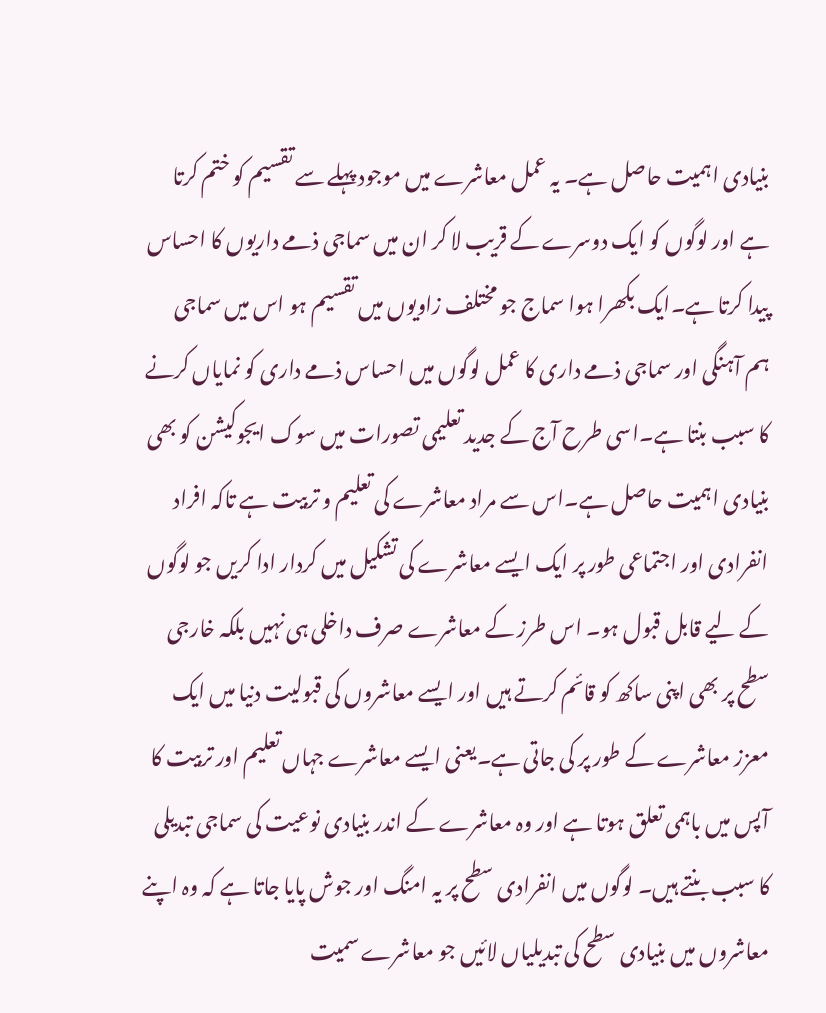بنیادی اہمیت حاصل ہے۔ یہ عمل معاشرے میں موجود پہلے سے تقسیم کو ختم کرتا ہے اور لوگوں کو ایک دوسرے کے قریب لا کر ان میں سماجی ذمے داریوں کا احساس پیدا کرتا ہے۔ایک بکھرا ہوا سماج جو مختلف زاویوں میں تقسیم ہو اس میں سماجی ہم آہنگی اور سماجی ذمے داری کا عمل لوگوں میں احساس ذمے داری کو نمایاں کرنے کا سبب بنتا ہے۔اسی طرح آج کے جدید تعلیمی تصورات میں سوک ایجوکیشن کو بھی بنیادی اہمیت حاصل ہے۔اس سے مراد معاشرے کی تعلیم و تربیت ہے تاکہ افراد انفرادی اور اجتماعی طور پر ایک ایسے معاشرے کی تشکیل میں کردار ادا کریں جو لوگوں کے لیے قابل قبول ہو۔ اس طرز کے معاشرے صرف داخلی ہی نہیں بلکہ خارجی سطح پر بھی اپنی ساکھ کو قائم کرتے ہیں اور ایسے معاشروں کی قبولیت دنیا میں ایک معزز معاشرے کے طور پر کی جاتی ہے۔یعنی ایسے معاشرے جہاں تعلیم اور تربیت کا آپس میں باہمی تعلق ہوتا ہے اور وہ معاشرے کے اندر بنیادی نوعیت کی سماجی تبدیلی کا سبب بنتے ہیں۔ لوگوں میں انفرادی سطح پر یہ امنگ اور جوش پایا جاتا ہے کہ وہ اپنے معاشروں میں بنیادی سطح کی تبدیلیاں لائیں جو معاشرے سمیت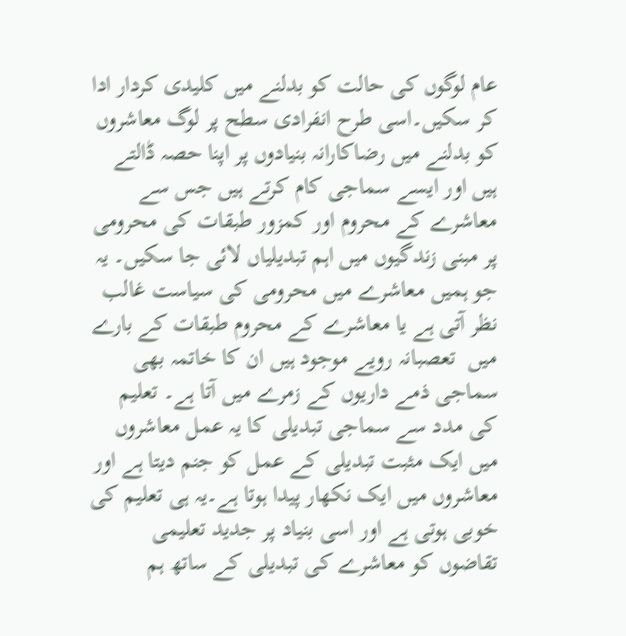عام لوگوں کی حالت کو بدلنے میں کلیدی کردار ادا کر سکیں۔اسی طرح انفرادی سطح پر لوگ معاشروں کو بدلنے میں رضاکارانہ بنیادوں پر اپنا حصہ ڈالتے ہیں اور ایسے سماجی کام کرتے ہیں جس سے معاشرے کے محروم اور کمزور طبقات کی محرومی پر مبنی زندگیوں میں اہم تبدیلیاں لائی جا سکیں۔ یہ جو ہمیں معاشرے میں محرومی کی سیاست غالب نظر آتی ہے یا معاشرے کے محروم طبقات کے بارے میں  تعصبانہ رویے موجود ہیں ان کا خاتمہ بھی سماجی ذمے داریوں کے زمرے میں آتا ہے۔ تعلیم کی مدد سے سماجی تبدیلی کا یہ عمل معاشروں میں ایک مثبت تبدیلی کے عمل کو جنم دیتا ہے اور معاشروں میں ایک نکھار پیدا ہوتا ہے۔یہ ہی تعلیم کی خوبی ہوتی ہے اور اسی بنیاد پر جدید تعلیمی تقاضوں کو معاشرے کی تبدیلی کے ساتھ ہم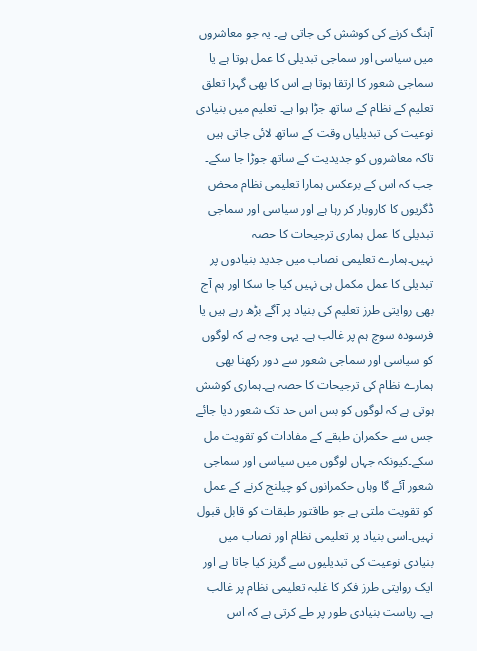آہنگ کرنے کی کوشش کی جاتی ہے۔ یہ جو معاشروں میں سیاسی اور سماجی تبدیلی کا عمل ہوتا ہے یا سماجی شعور کا ارتقا ہوتا ہے اس کا بھی گہرا تعلق تعلیم کے نظام کے ساتھ جڑا ہوا ہے۔ تعلیم میں بنیادی نوعیت کی تبدیلیاں وقت کے ساتھ لائی جاتی ہیں تاکہ معاشروں کو جدیدیت کے ساتھ جوڑا جا سکے۔ جب کہ اس کے برعکس ہمارا تعلیمی نظام محض ڈگریوں کا کاروبار کر رہا ہے اور سیاسی اور سماجی تبدیلی کا عمل ہماری ترجیحات کا حصہ نہیں۔ہمارے تعلیمی نصاب میں جدید بنیادوں پر تبدیلی کا عمل مکمل ہی نہیں کیا جا سکا اور ہم آج بھی روایتی طرز تعلیم کی بنیاد پر آگے بڑھ رہے ہیں یا فرسودہ سوچ ہم پر غالب ہے۔ یہی وجہ ہے کہ لوگوں کو سیاسی اور سماجی شعور سے دور رکھنا بھی ہمارے نظام کی ترجیحات کا حصہ ہے۔ہماری کوشش ہوتی ہے کہ لوگوں کو بس اس حد تک شعور دیا جائے جس سے حکمران طبقے کے مفادات کو تقویت مل سکے۔کیونکہ جہاں لوگوں میں سیاسی اور سماجی شعور آئے گا وہاں حکمرانوں کو چیلنج کرنے کے عمل کو تقویت ملتی ہے جو طاقتور طبقات کو قابل قبول نہیں۔اسی بنیاد پر تعلیمی نظام اور نصاب میں بنیادی نوعیت کی تبدیلیوں سے گریز کیا جاتا ہے اور ایک روایتی طرز فکر کا غلبہ تعلیمی نظام پر غالب ہے۔ ریاست بنیادی طور پر طے کرتی ہے کہ اس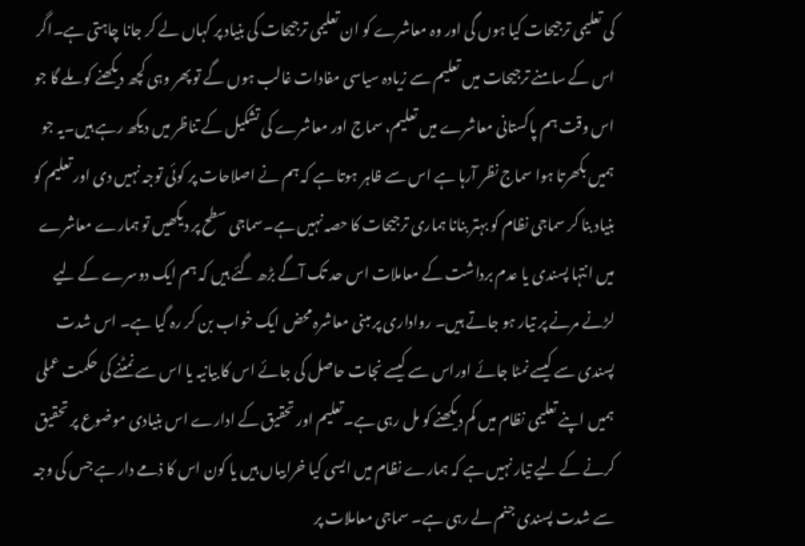کی تعلیمی ترجیحات کیا ہوں گی اور وہ معاشرے کو ان تعلیمی ترجیحات کی بنیاد پر کہاں لے کر جانا چاہتی ہے۔اگر اس کے سامنے ترجیحات میں تعلیم سے زیادہ سیاسی مفادات غالب ہوں گے تو پھر وہی کچھ دیکھنے کو ملے گا جو اس وقت ہم پاکستانی معاشرے میں تعلیم، سماج اور معاشرے کی تشکیل کے تناظر میں دیکھ رہے ہیں۔یہ جو ہمیں بکھرتا ہوا سماج نظر آرہا ہے اس سے ظاہر ہوتا ہے کہ ہم نے اصلاحات پر کوئی توجہ نہیں دی اور تعلیم کو بنیاد بنا کر سماجی نظام کو بہتر بنانا ہماری ترجیحات کا حصہ نہیں ہے۔سماجی سطح پر دیکھیں تو ہمارے معاشرے میں انتہا پسندی یا عدم برداشت کے معاملات اس حد تک آگے بڑھ گئے ہیں کہ ہم ایک دوسرے کے لیے لڑنے مرنے پر تیار ہو جاتے ہیں۔ رواداری پر مبنی معاشرہ محض ایک خواب بن کر رہ گیا ہے۔ اس شدت پسندی سے کیسے نمٹا جائے اوراس سے کیسے نجات حاصل کی جائے اس کا بیانیہ یا اس سے نمٹنے کی حکمت عملی ہمیں اپنے تعلیمی نظام میں کم دیکھنے کو مل رہی ہے۔تعلیم اور تحقیق کے ادارے اس بنیادی موضوع پر تحقیق کرنے کے لیے تیار نہیں ہے کہ ہمارے نظام میں ایسی کیا خرابیاں ہیں یا کون اس کا ذمے دار ہے جس کی وجہ سے شدت پسندی جنم لے رہی ہے۔ سماجی معاملات پر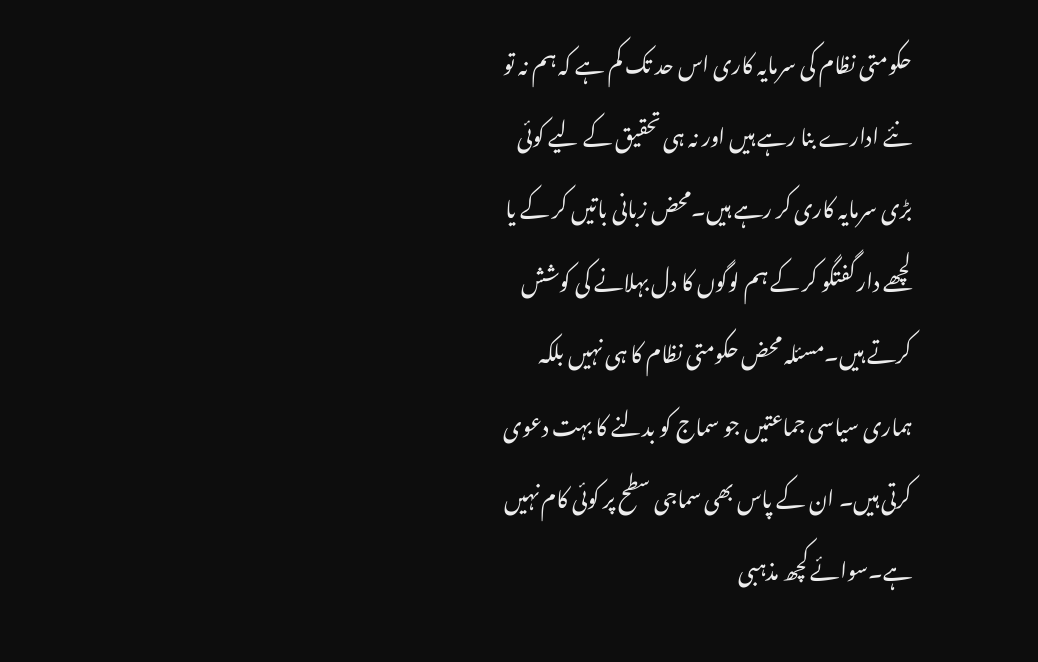حکومتی نظام کی سرمایہ کاری اس حد تک کم ہے کہ ہم نہ تو نئے ادارے بنا رہے ہیں اور نہ ہی تحقیق کے لیے کوئی بڑی سرمایہ کاری کر رہے ہیں۔محض زبانی باتیں کر کے یا لچھے دار گفتگو کر کے ہم لوگوں کا دل بہلانے کی کوشش کرتے ہیں۔مسئلہ محض حکومتی نظام کا ہی نہیں بلکہ ہماری سیاسی جماعتیں جو سماج کو بدلنے کا بہت دعوی کرتی ہیں۔ ان کے پاس بھی سماجی سطح پر کوئی کام نہیں ہے۔سوائے کچھ مذہبی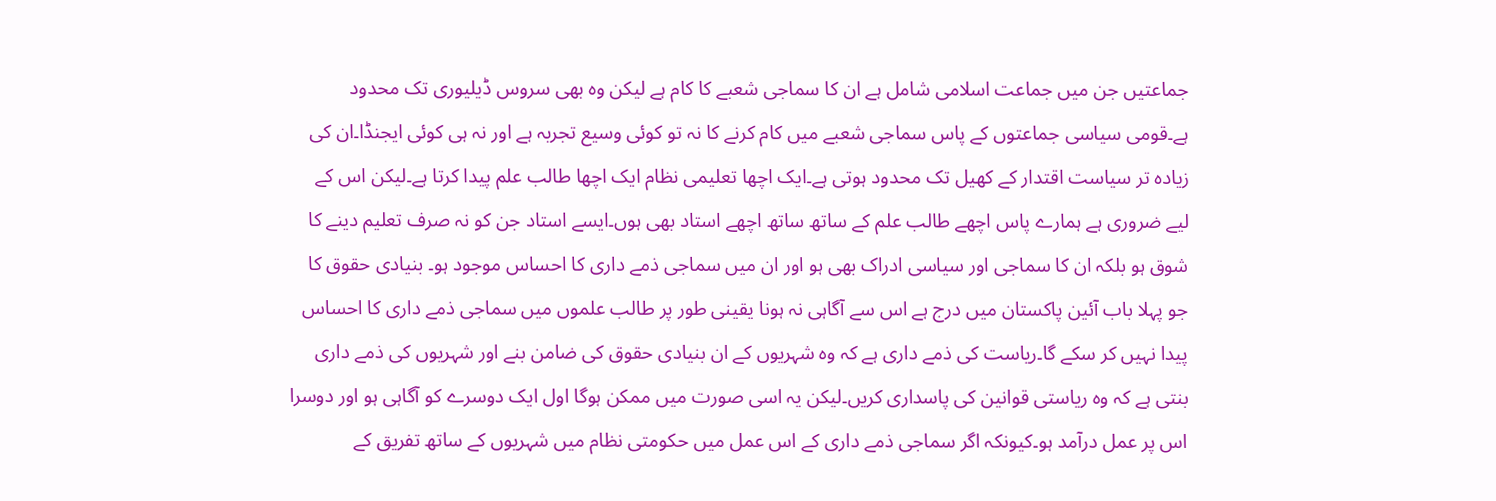جماعتیں جن میں جماعت اسلامی شامل ہے ان کا سماجی شعبے کا کام ہے لیکن وہ بھی سروس ڈیلیوری تک محدود ہے۔قومی سیاسی جماعتوں کے پاس سماجی شعبے میں کام کرنے کا نہ تو کوئی وسیع تجربہ ہے اور نہ ہی کوئی ایجنڈا۔ان کی زیادہ تر سیاست اقتدار کے کھیل تک محدود ہوتی ہے۔ایک اچھا تعلیمی نظام ایک اچھا طالب علم پیدا کرتا ہے۔لیکن اس کے لیے ضروری ہے ہمارے پاس اچھے طالب علم کے ساتھ ساتھ اچھے استاد بھی ہوں۔ایسے استاد جن کو نہ صرف تعلیم دینے کا شوق ہو بلکہ ان کا سماجی اور سیاسی ادراک بھی ہو اور ان میں سماجی ذمے داری کا احساس موجود ہو۔ بنیادی حقوق کا جو پہلا باب آئین پاکستان میں درج ہے اس سے آگاہی نہ ہونا یقینی طور پر طالب علموں میں سماجی ذمے داری کا احساس پیدا نہیں کر سکے گا۔ریاست کی ذمے داری ہے کہ وہ شہریوں کے ان بنیادی حقوق کی ضامن بنے اور شہریوں کی ذمے داری بنتی ہے کہ وہ ریاستی قوانین کی پاسداری کریں۔لیکن یہ اسی صورت میں ممکن ہوگا اول ایک دوسرے کو آگاہی ہو اور دوسرا اس پر عمل درآمد ہو۔کیونکہ اگر سماجی ذمے داری کے اس عمل میں حکومتی نظام میں شہریوں کے ساتھ تفریق کے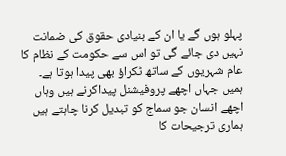پہلو ہوں گے یا ان کے بنیادی حقوق کی ضمانت نہیں دی جائے گی تو اس سے حکومت کے نظام کا عام شہریوں کے ساتھ ٹکراؤ بھی پیدا ہوتا ہے۔ ہمیں جہاں اچھے پروفیشنل پیداکرنے ہیں وہاں اچھے انسان جو سماج کو تبدیل کرنا چاہتے ہیں ہماری ترجیحات کا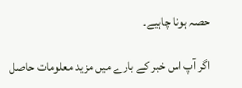حصہ ہونا چاہیے۔

اگر آپ اس خبر کے بارے میں مزید معلومات حاصل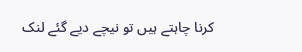کرنا چاہتے ہیں تو نیچے دیے گئے لنک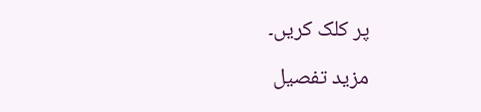پر کلک کریں۔

مزید تفصیل